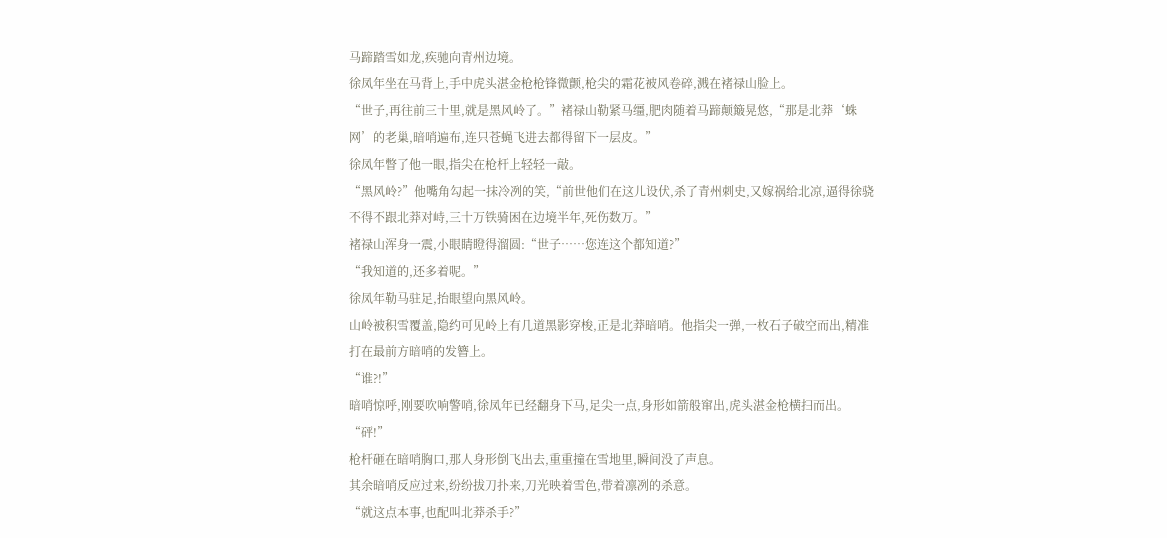马蹄踏雪如龙,疾驰向青州边境。
徐凤年坐在马背上,手中虎头湛金枪枪锋微颤,枪尖的霜花被风卷碎,溅在褚禄山脸上。
“世子,再往前三十里,就是黑风岭了。”褚禄山勒紧马缰,肥肉随着马蹄颠簸晃悠,“那是北莽‘蛛网’的老巢,暗哨遍布,连只苍蝇飞进去都得留下一层皮。”
徐凤年瞥了他一眼,指尖在枪杆上轻轻一敲。
“黑风岭?”他嘴角勾起一抹冷冽的笑,“前世他们在这儿设伏,杀了青州刺史,又嫁祸给北凉,逼得徐骁不得不跟北莽对峙,三十万铁骑困在边境半年,死伤数万。”
褚禄山浑身一震,小眼睛瞪得溜圆:“世子……您连这个都知道?”
“我知道的,还多着呢。”
徐凤年勒马驻足,抬眼望向黑风岭。
山岭被积雪覆盖,隐约可见岭上有几道黑影穿梭,正是北莽暗哨。他指尖一弹,一枚石子破空而出,精准打在最前方暗哨的发簪上。
“谁?!”
暗哨惊呼,刚要吹响警哨,徐凤年已经翻身下马,足尖一点,身形如箭般窜出,虎头湛金枪横扫而出。
“砰!”
枪杆砸在暗哨胸口,那人身形倒飞出去,重重撞在雪地里,瞬间没了声息。
其余暗哨反应过来,纷纷拔刀扑来,刀光映着雪色,带着凛冽的杀意。
“就这点本事,也配叫北莽杀手?”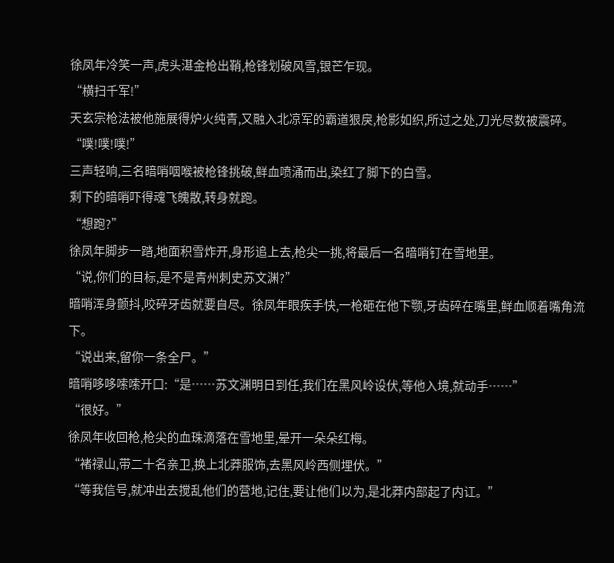徐凤年冷笑一声,虎头湛金枪出鞘,枪锋划破风雪,银芒乍现。
“横扫千军!”
天玄宗枪法被他施展得炉火纯青,又融入北凉军的霸道狠戾,枪影如织,所过之处,刀光尽数被震碎。
“噗!噗!噗!”
三声轻响,三名暗哨咽喉被枪锋挑破,鲜血喷涌而出,染红了脚下的白雪。
剩下的暗哨吓得魂飞魄散,转身就跑。
“想跑?”
徐凤年脚步一踏,地面积雪炸开,身形追上去,枪尖一挑,将最后一名暗哨钉在雪地里。
“说,你们的目标,是不是青州刺史苏文渊?”
暗哨浑身颤抖,咬碎牙齿就要自尽。徐凤年眼疾手快,一枪砸在他下颚,牙齿碎在嘴里,鲜血顺着嘴角流下。
“说出来,留你一条全尸。”
暗哨哆哆嗦嗦开口:“是……苏文渊明日到任,我们在黑风岭设伏,等他入境,就动手……”
“很好。”
徐凤年收回枪,枪尖的血珠滴落在雪地里,晕开一朵朵红梅。
“褚禄山,带二十名亲卫,换上北莽服饰,去黑风岭西侧埋伏。”
“等我信号,就冲出去搅乱他们的营地,记住,要让他们以为,是北莽内部起了内讧。”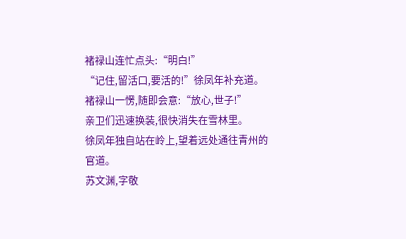褚禄山连忙点头:“明白!”
“记住,留活口,要活的!”徐凤年补充道。
褚禄山一愣,随即会意:“放心,世子!”
亲卫们迅速换装,很快消失在雪林里。
徐凤年独自站在岭上,望着远处通往青州的官道。
苏文渊,字敬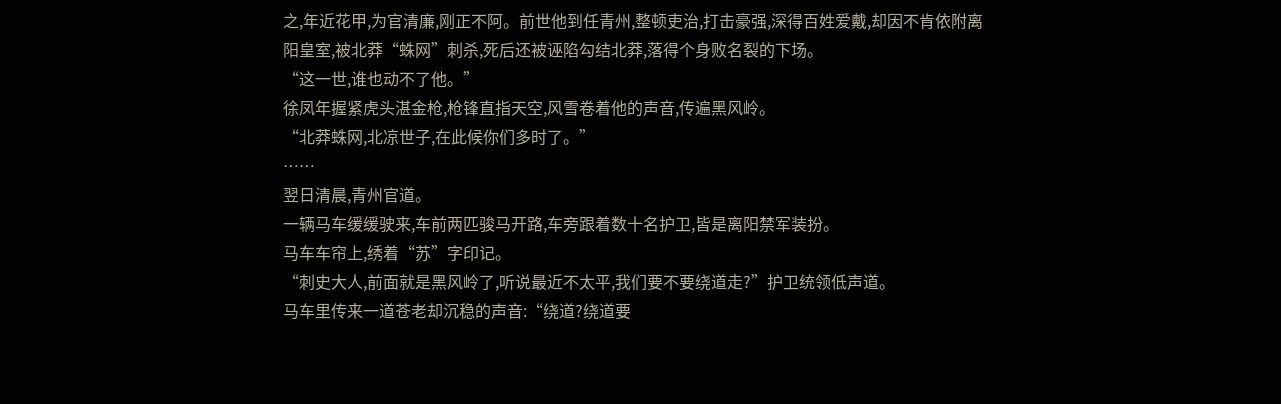之,年近花甲,为官清廉,刚正不阿。前世他到任青州,整顿吏治,打击豪强,深得百姓爱戴,却因不肯依附离阳皇室,被北莽“蛛网”刺杀,死后还被诬陷勾结北莽,落得个身败名裂的下场。
“这一世,谁也动不了他。”
徐凤年握紧虎头湛金枪,枪锋直指天空,风雪卷着他的声音,传遍黑风岭。
“北莽蛛网,北凉世子,在此候你们多时了。”
……
翌日清晨,青州官道。
一辆马车缓缓驶来,车前两匹骏马开路,车旁跟着数十名护卫,皆是离阳禁军装扮。
马车车帘上,绣着“苏”字印记。
“刺史大人,前面就是黑风岭了,听说最近不太平,我们要不要绕道走?”护卫统领低声道。
马车里传来一道苍老却沉稳的声音:“绕道?绕道要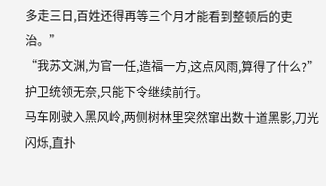多走三日,百姓还得再等三个月才能看到整顿后的吏治。”
“我苏文渊,为官一任,造福一方,这点风雨,算得了什么?”
护卫统领无奈,只能下令继续前行。
马车刚驶入黑风岭,两侧树林里突然窜出数十道黑影,刀光闪烁,直扑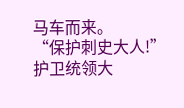马车而来。
“保护刺史大人!”
护卫统领大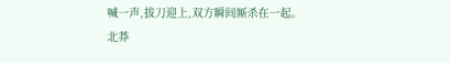喊一声,拔刀迎上,双方瞬间厮杀在一起。
北莽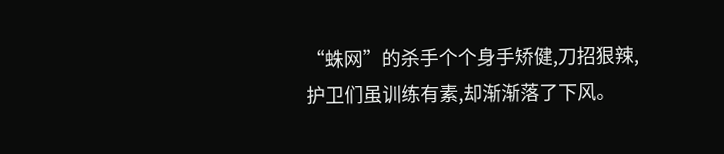“蛛网”的杀手个个身手矫健,刀招狠辣,护卫们虽训练有素,却渐渐落了下风。